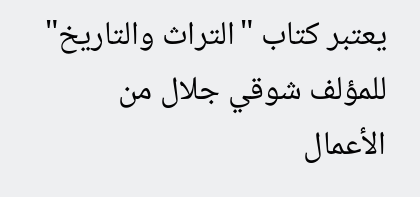يعتبر كتاب "التراث والتاريخ" للمؤلف شوقي جلال من الأعمال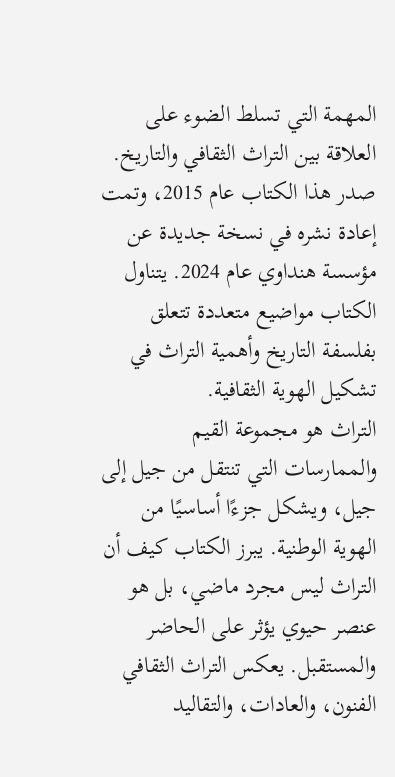المهمة التي تسلط الضوء على العلاقة بين التراث الثقافي والتاريخ. صدر هذا الكتاب عام 2015، وتمت إعادة نشره في نسخة جديدة عن مؤسسة هنداوي عام 2024. يتناول الكتاب مواضيع متعددة تتعلق بفلسفة التاريخ وأهمية التراث في تشكيل الهوية الثقافية.
التراث هو مجموعة القيم والممارسات التي تنتقل من جيل إلى جيل، ويشكل جزءًا أساسيًا من الهوية الوطنية. يبرز الكتاب كيف أن التراث ليس مجرد ماضي، بل هو عنصر حيوي يؤثر على الحاضر والمستقبل. يعكس التراث الثقافي الفنون، والعادات، والتقاليد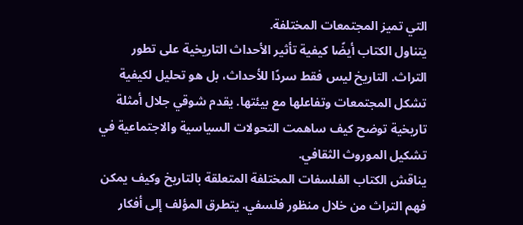التي تميز المجتمعات المختلفة.
يتناول الكتاب أيضًا كيفية تأثير الأحداث التاريخية على تطور التراث. التاريخ ليس فقط سردًا للأحداث، بل هو تحليل لكيفية تشكل المجتمعات وتفاعلها مع بيئتها. يقدم شوقي جلال أمثلة تاريخية توضح كيف ساهمت التحولات السياسية والاجتماعية في تشكيل الموروث الثقافي.
يناقش الكتاب الفلسفات المختلفة المتعلقة بالتاريخ وكيف يمكن فهم التراث من خلال منظور فلسفي. يتطرق المؤلف إلى أفكار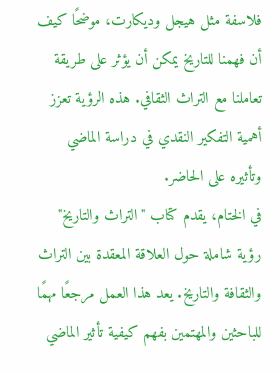فلاسفة مثل هيجل وديكارت، موضحًا كيف أن فهمنا للتاريخ يمكن أن يؤثر على طريقة تعاملنا مع التراث الثقافي. هذه الرؤية تعزز أهمية التفكير النقدي في دراسة الماضي وتأثيره على الحاضر.
في الختام، يقدم كتاب "التراث والتاريخ" رؤية شاملة حول العلاقة المعقدة بين التراث والثقافة والتاريخ. يعد هذا العمل مرجعًا مهمًا للباحثين والمهتمين بفهم كيفية تأثير الماضي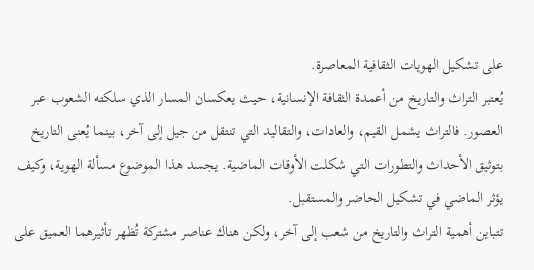على تشكيل الهويات الثقافية المعاصرة.
يُعتبر التراث والتاريخ من أعمدة الثقافة الإنسانية، حيث يعكسان المسار الذي سلكته الشعوب عبر العصور. فالتراث يشمل القيم، والعادات، والتقاليد التي تنتقل من جيل إلى آخر، بينما يُعنى التاريخ بتوثيق الأحداث والتطورات التي شكلت الأوقات الماضية. يجسد هذا الموضوع مسألة الهوية، وكيف يؤثر الماضي في تشكيل الحاضر والمستقبل.
تتباين أهمية التراث والتاريخ من شعب إلى آخر، ولكن هناك عناصر مشتركة تُظهر تأثيرهما العميق على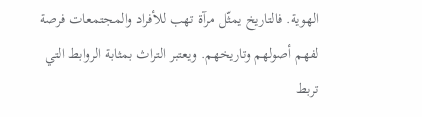الهوية. فالتاريخ يمثّل مرآة تهب للأفراد والمجتمعات فرصة لفهم أصولهم وتاريخهم. ويعتبر التراث بمثابة الروابط التي تربط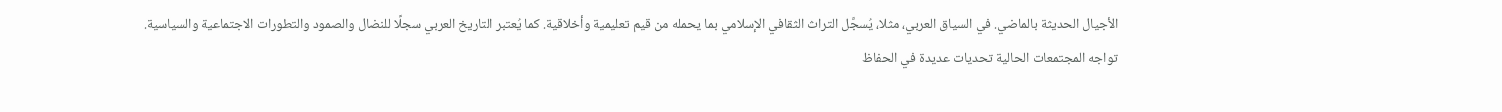الأجيال الحديثة بالماضي. في السياق العربي، مثلا، يُسجَّل التراث الثقافي الإسلامي بما يحمله من قيم تعليمية وأخلاقية. كما يُعتبر التاريخ العربي سجلًا للنضال والصمود والتطورات الاجتماعية والسياسية.
تواجه المجتمعات الحالية تحديات عديدة في الحفاظ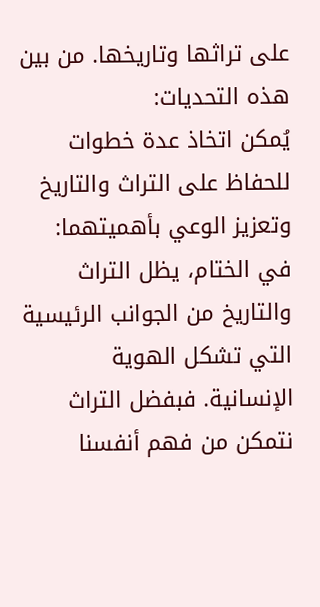على تراثها وتاريخها. من بين هذه التحديات:
يُمكن اتخاذ عدة خطوات للحفاظ على التراث والتاريخ وتعزيز الوعي بأهميتهما:
في الختام، يظل التراث والتاريخ من الجوانب الرئيسية التي تشكل الهوية الإنسانية. فبفضل التراث نتمكن من فهم أنفسنا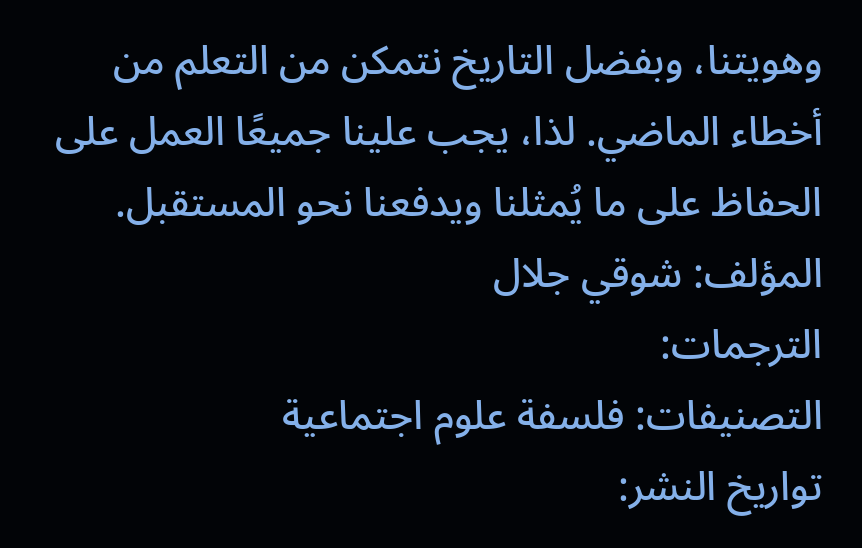وهويتنا، وبفضل التاريخ نتمكن من التعلم من أخطاء الماضي. لذا، يجب علينا جميعًا العمل على الحفاظ على ما يُمثلنا ويدفعنا نحو المستقبل.
المؤلف: شوقي جلال
الترجمات:
التصنيفات: فلسفة علوم اجتماعية
تواريخ النشر: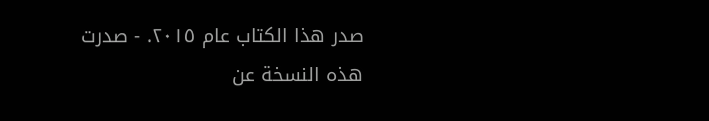صدر هذا الكتاب عام ٢٠١٥. - صدرت هذه النسخة عن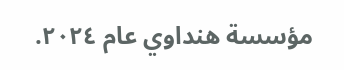مؤسسة هنداوي عام ٢٠٢٤.